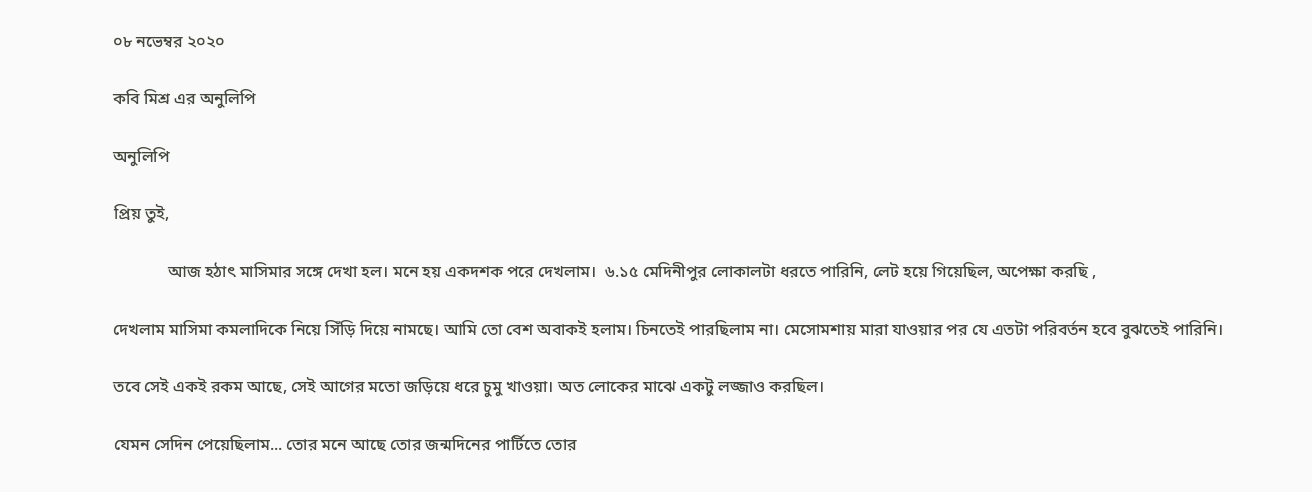০৮ নভেম্বর ২০২০

কবি মিশ্র এর অনুলিপি

অনুলিপি

প্রিয় তুই,

             আজ হঠাৎ মাসিমার সঙ্গে দেখা হল। মনে হয় একদশক পরে দেখলাম।  ৬.১৫ মেদিনীপুর লোকালটা ধরতে পারিনি, লেট হয়ে গিয়েছিল, অপেক্ষা করছি ,

দেখলাম মাসিমা কমলাদিকে নিয়ে সিঁড়ি দিয়ে নামছে। আমি তো বেশ অবাকই হলাম। চিনতেই পারছিলাম না। মেসোমশায় মারা যাওয়ার পর যে এতটা পরিবর্তন হবে বুঝতেই পারিনি।

তবে সেই একই রকম আছে, সেই আগের মতো জড়িয়ে ধরে চুমু খাওয়া। অত লোকের মাঝে একটু লজ্জাও করছিল।

যেমন সেদিন পেয়েছিলাম... তোর মনে আছে তোর জন্মদিনের পার্টিতে তোর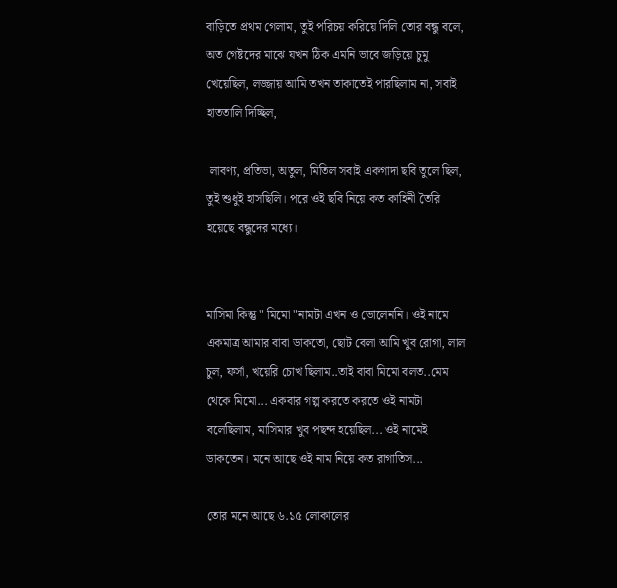বাড়িতে প্রথম গেলাম, তুই পরিচয় করিয়ে দিলি তোর বন্ধু বলে, অত গেষ্টদের মাঝে যখন ঠিক এমনি ভাবে জড়িয়ে চুমু খেয়েছিল, লজ্জায় আমি তখন তাকাতেই পারছিলাম না, সবাই হাততালি দিচ্ছিল,

 লাবণ্য, প্রতিভা, অতুল, মিতিল সবাই একগাদা ছবি তুলে ছিল, তুই শুধুই হাসছিলি। পরে ওই ছবি নিয়ে কত কাহিনী তৈরি হয়েছে বন্ধুদের মধ্যে।


মাসিমা কিন্তু " মিমো "নামটা এখন ও ভোলেননি। ওই নামে একমাত্র আমার বাবা ডাকতো, ছোট বেলা আমি খুব রোগা, লাল চুল, ফর্সা, খয়েরি চোখ ছিলাম..তাই বাবা মিমো বলত..মেম থেকে মিমো... একবার গল্প করতে করতে ওই নামটা বলেছিলাম, মাসিমার খুব পছন্দ হয়েছিল... ওই নামেই ডাকতেন। মনে আছে ওই নাম নিয়ে কত রাগাতিস...

তোর মনে আছে ৬.১৫ লোকালের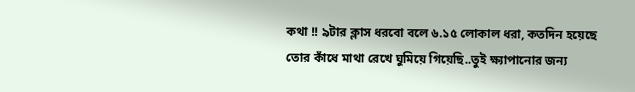কথা !! ৯টার ক্লাস ধরবো বলে ৬.১৫ লোকাল ধরা, কতদিন হয়েছে তোর কাঁধে মাথা রেখে ঘুমিয়ে গিয়েছি..তুই ক্ষ‍্যাপানোর জন্য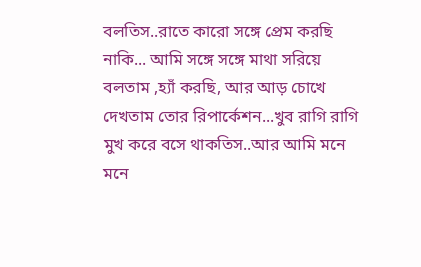বলতিস..রাতে কারো সঙ্গে প্রেম করছি নাকি... আমি সঙ্গে সঙ্গে মাথা সরিয়ে বলতাম ,হ‍্যাঁ করছি, আর আড় চোখে দেখতাম তোর রিপার্কেশন...খুব রাগি রাগি মুখ করে বসে থাকতিস..আর আমি মনে মনে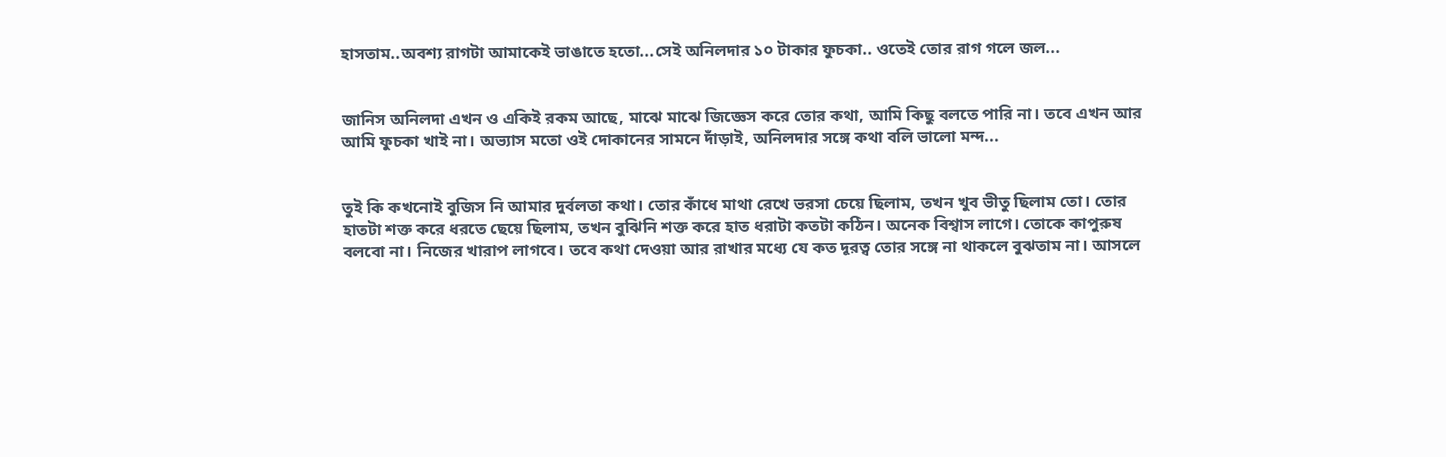হাসতাম..অবশ্য রাগটা আমাকেই ভাঙাতে হতো...সেই অনিলদার ১০ টাকার ফুচকা.. ওতেই তোর রাগ গলে জল...


জানিস অনিলদা এখন ও একিই রকম আছে, মাঝে মাঝে জিজ্ঞেস করে তোর কথা, আমি কিছু বলতে পারি না। তবে এখন আর আমি ফুচকা খাই না। অভ‍্যাস মতো ওই দোকানের সামনে দাঁড়াই, অনিলদার সঙ্গে কথা বলি ভালো মন্দ...


তুই কি কখনোই বুজিস নি আমার দুর্বলতা কথা। তোর কাঁধে মাথা রেখে ভরসা চেয়ে ছিলাম, তখন খুব ভীতু ছিলাম তো। তোর হাতটা শক্ত করে ধরতে ছেয়ে ছিলাম, তখন বুঝিনি শক্ত করে হাত ধরাটা কতটা কঠিন। অনেক বিশ্বাস লাগে। তোকে কাপুরুষ বলবো না। নিজের খারাপ লাগবে। তবে কথা দেওয়া আর রাখার মধ্যে যে কত দূরত্ব তোর সঙ্গে না থাকলে বুঝতাম না। আসলে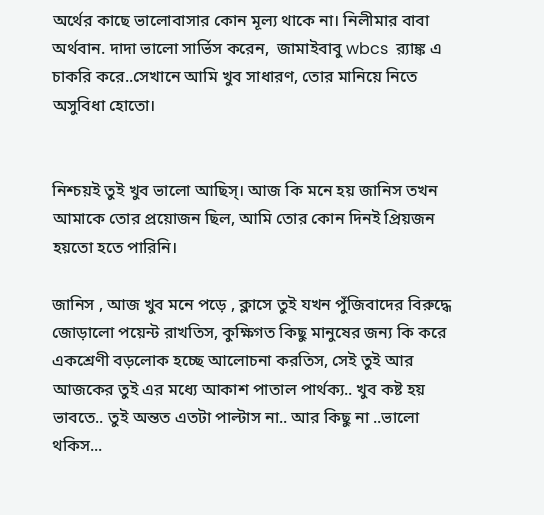অর্থের কাছে ভালোবাসার কোন মূল্য থাকে না। নিলীমার বাবা অর্থবান. দাদা ভালো সার্ভিস করেন,  জামাইবাবু wbcs  র‍্যাঙ্ক এ চাকরি করে..সেখানে আমি খুব সাধারণ, তোর মানিয়ে নিতে অসুবিধা হোতো।


নিশ্চয়ই তুই খুব ভালো আছিস্। আজ কি মনে হয় জানিস তখন আমাকে তোর প্রয়োজন ছিল, আমি তোর কোন দিনই প্রিয়জন হয়তো হতে পারিনি।

জানিস , আজ খুব মনে পড়ে , ক্লাসে তুই যখন পুঁজিবাদের বিরুদ্ধে জোড়ালো পয়েন্ট রাখতিস, কুক্ষিগত কিছু মানুষের জন্য কি করে একশ্রেণী বড়লোক হচ্ছে আলোচনা করতিস, সেই তুই আর আজকের তুই এর মধ্যে আকাশ পাতাল পার্থক্য.. খুব কষ্ট হয় ভাবতে.. তুই অন্তত এতটা পাল্টাস না.. আর কিছু না ..ভালো থকিস...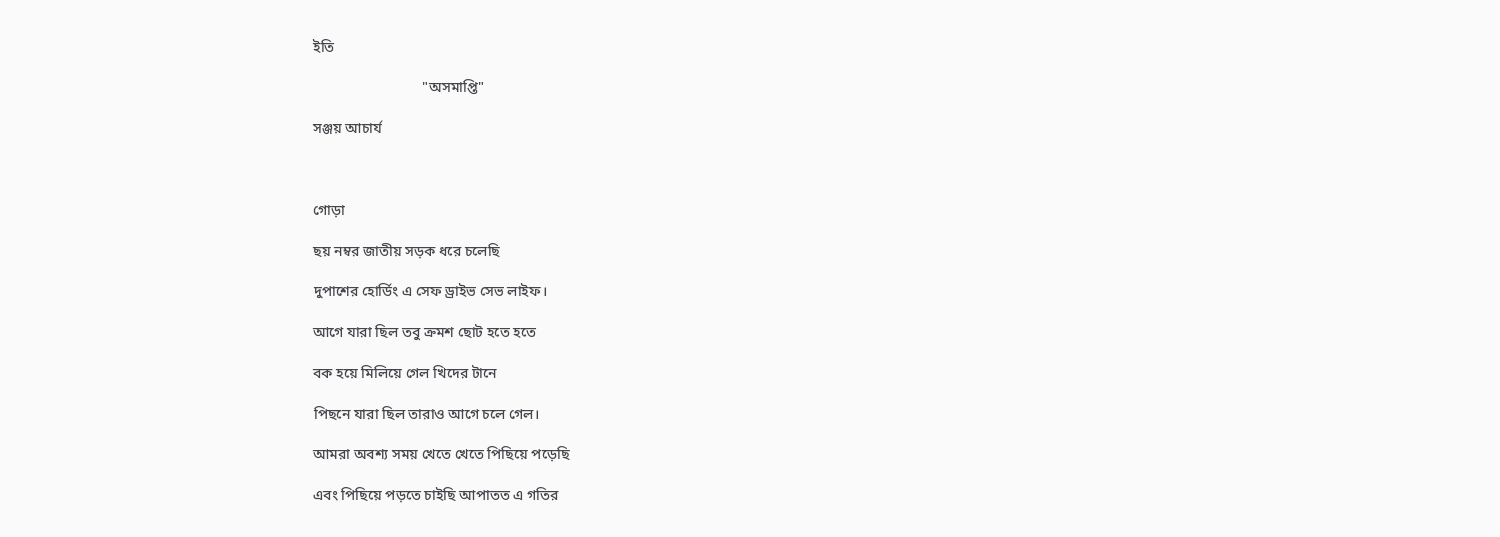ইতি

                              "অসমাপ্তি"

সঞ্জয় আচার্য



গোড়া

ছয় নম্বর জাতীয় সড়ক ধরে চলেছি

দুপাশের হোর্ডিং এ সেফ ড্রাইভ সেভ লাইফ।

আগে যারা ছিল তবু ক্রমশ ছোট হতে হতে

বক হয়ে মিলিয়ে গেল খিদের টানে

পিছনে যারা ছিল তারাও আগে চলে গেল।

আমরা অবশ্য সময় খেতে খেতে পিছিয়ে পড়েছি

এবং পিছিয়ে পড়তে চাইছি আপাতত এ গতির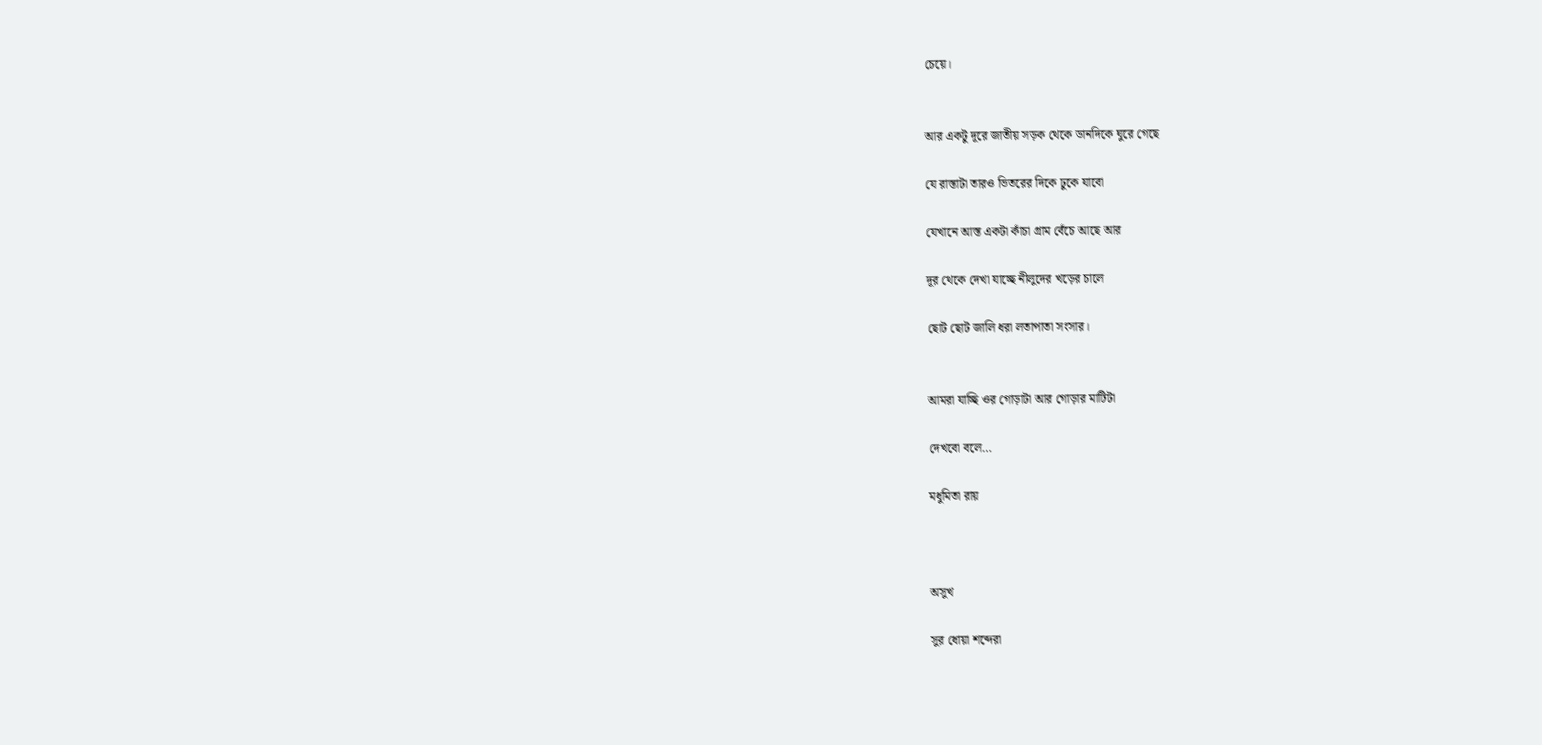চেয়ে।


আর একটু দূরে জাতীয় সড়ক থেকে ডানদিকে ঘুরে গেছে

যে রাস্তাটা তারও ভিতরের দিকে ঢুকে যাবো

যেখানে আস্ত একটা কাঁচা গ্রাম বেঁচে আছে আর

দূর থেকে দেখা যাচ্ছে নীলুদের খড়ের চালে

ছোট ছোট জালি ধরা লতাপাতা সংসার।


আমরা যাচ্ছি ওর গোড়াটা আর গোড়ার মাটিটা

দেখবো বলে…

মধুমিতা রায়



অসুখ

সুর ধোয়া শব্দেরা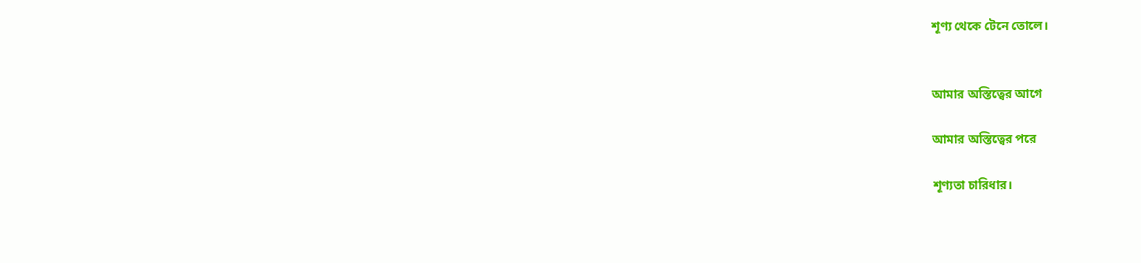শূণ্য থেকে টেনে তোলে।


আমার অস্তিত্বের আগে

আমার অস্তিত্বের পরে

শূণ্যতা চারিধার।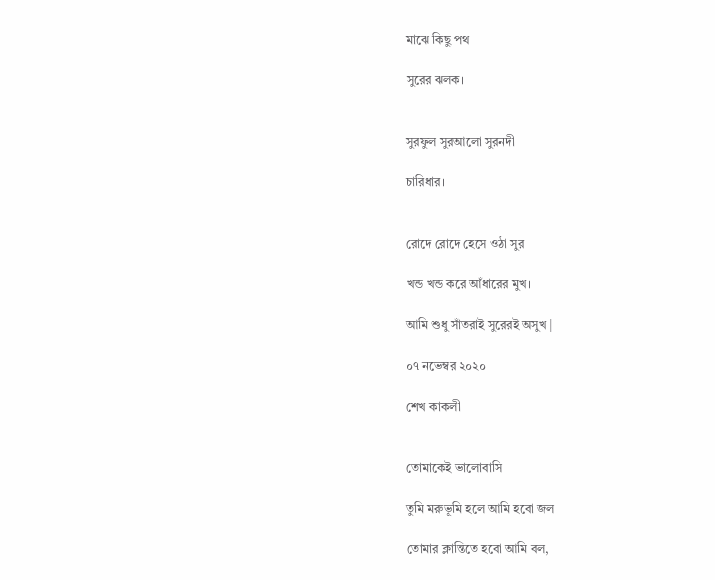মাঝে কিছু পথ

সুরের ঝলক।


সুরফুল সুরআলো সুরনদী

চারিধার।


রোদে রোদে হেসে ওঠা সুর

খন্ড খন্ড করে আঁধারের মুখ।

আমি শুধু সাঁতরাই সুরেরই অসুখ |

০৭ নভেম্বর ২০২০

শেখ কাকলী


তোমাকেই ভালোবাসি

তুমি মরুভূমি হলে আমি হবো জল

তোমার ক্লান্তিতে হবো আমি বল,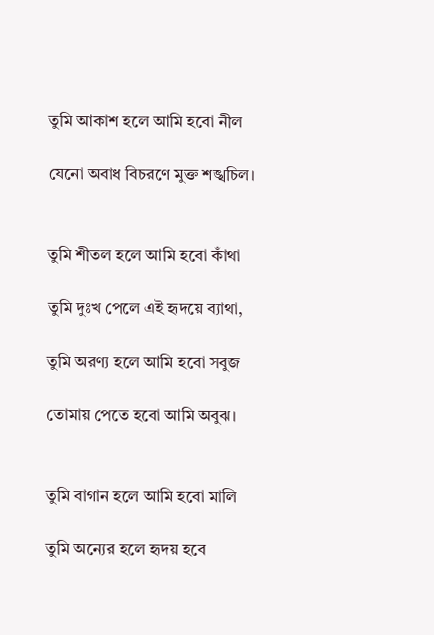তুমি আকাশ হলে আমি হবো নীল

যেনো অবাধ বিচরণে মুক্ত শঙ্খচিল।


তুমি শীতল হলে আমি হবো কাঁথা

তুমি দুঃখ পেলে এই হৃদয়ে ব্যাথা,

তুমি অরণ্য হলে আমি হবো সবুজ

তোমায় পেতে হবো আমি অবুঝ।


তুমি বাগান হলে আমি হবো মালি

তুমি অন্যের হলে হৃদয় হবে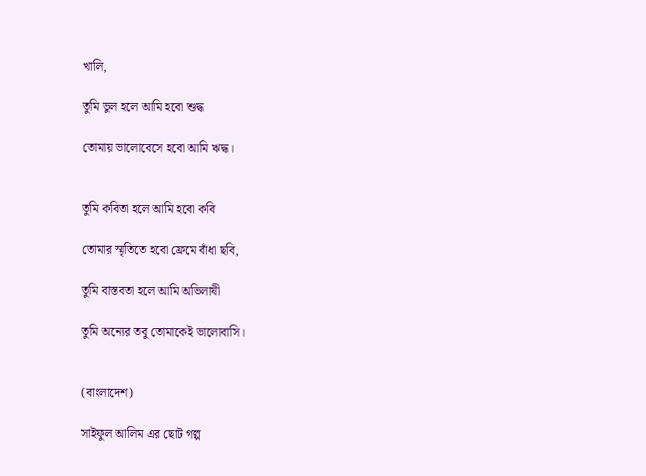খালি,

তুমি ভুল হলে আমি হবো শুদ্ধ

তোমায় ভালোবেসে হবো আমি ঋদ্ধ।


তুমি কবিতা হলে আমি হবো কবি

তোমার স্মৃতিতে হবো ফ্রেমে বাঁধা ছবি,

তুমি বাস্তবতা হলে আমি অভিলাষী

তুমি অন্যের তবু তোমাকেই ভালোবাসি।


(বাংলাদেশ)

সাইফুল আলিম এর ছোট গল্প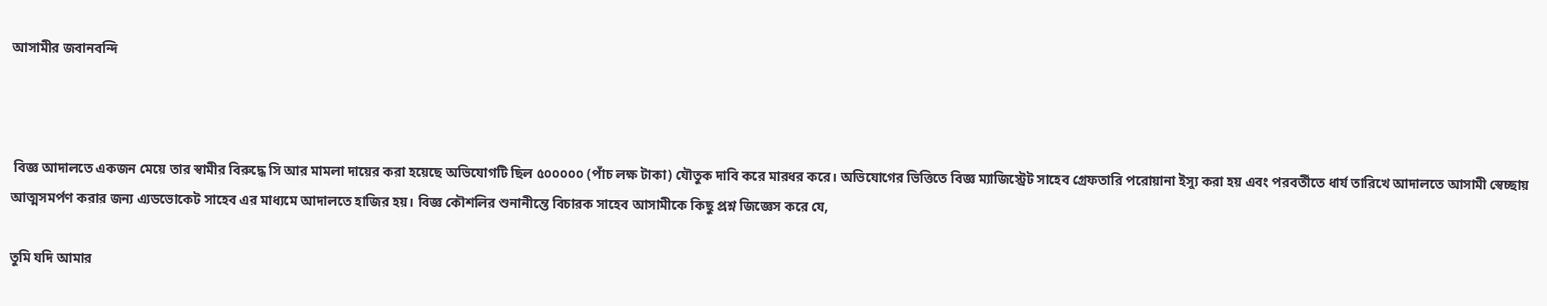আসামীর জবানবন্দি



 বিজ্ঞ আদালতে একজন মেয়ে তার স্বামীর বিরুদ্ধে সি আর মামলা দায়ের করা হয়েছে অভিযোগটি ছিল ৫০০০০০ (পাঁচ লক্ষ টাকা) যৌতুক দাবি করে মারধর করে। অভিযোগের ভিত্তিতে বিজ্ঞ ম্যাজিস্ট্রেট সাহেব গ্রেফতারি পরোয়ানা ইস্যু করা হয় এবং পরবর্তীতে ধার্য তারিখে আদালতে আসামী স্বেচ্ছায় আত্মসমর্পণ করার জন্য এ্যডভোকেট সাহেব এর মাধ্যমে আদালতে হাজির হয়। বিজ্ঞ কৌশলির শুনানীন্তে বিচারক সাহেব আসামীকে কিছু প্রশ্ন জিজ্ঞেস করে যে,

তুমি যদি আমার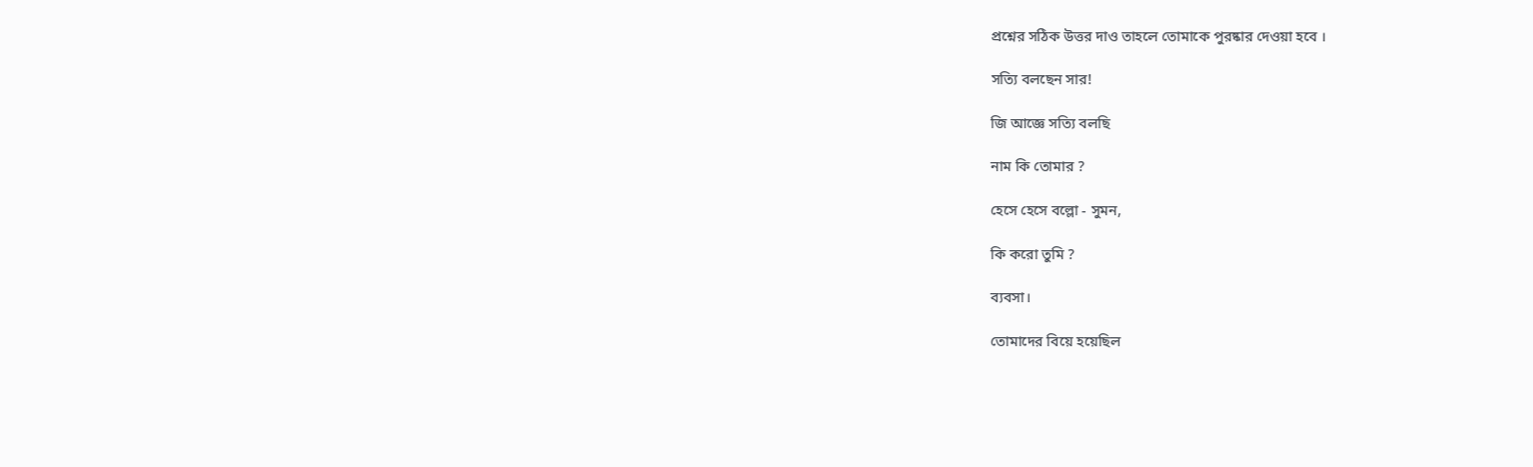প্রশ্নের সঠিক উত্তর দাও তাহলে তোমাকে পুরষ্কার দেওয়া হবে ।

সত্যি বলছেন সার!

জি আজ্ঞে সত্যি বলছি

নাম কি তোমার ?

হেসে হেসে বল্লো - সুমন,

কি করো তুমি ?

ব্যবসা।

তোমাদের বিয়ে হয়েছিল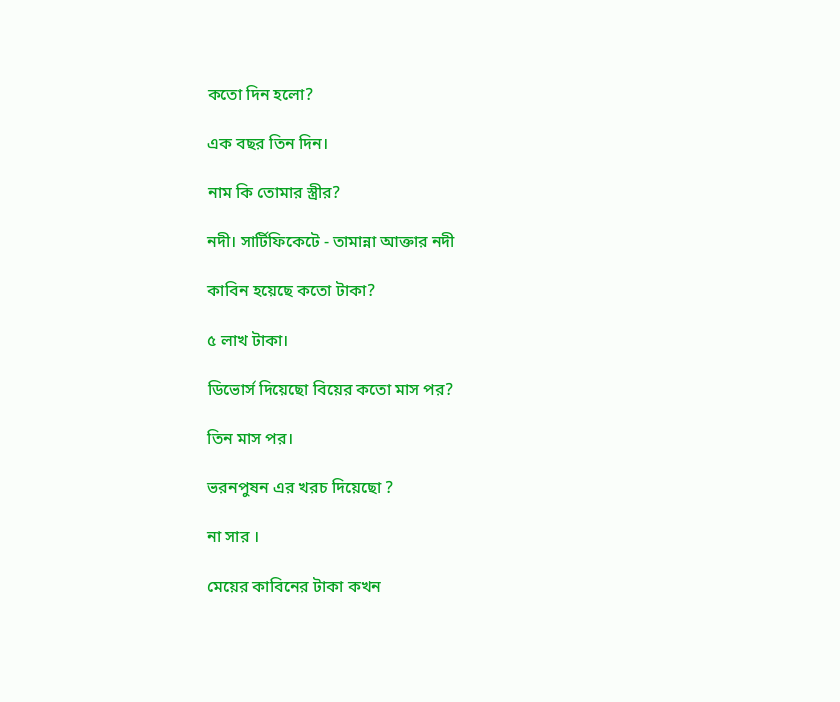কতো দিন হলো?

এক বছর তিন দিন।

নাম কি তোমার স্ত্রীর?

নদী। সার্টিফিকেটে - তামান্না আক্তার নদী

কাবিন হয়েছে কতো টাকা?

৫ লাখ টাকা।

ডিভোর্স দিয়েছো বিয়ের কতো মাস পর?

তিন মাস পর।

ভরনপুষন এর খরচ দিয়েছো ?

না সার ।

মেয়ের কাবিনের টাকা কখন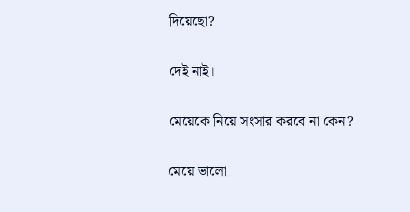দিয়েছো?

দেই নাই।

মেয়েকে নিয়ে সংসার করবে না কেন?

মেয়ে ভালো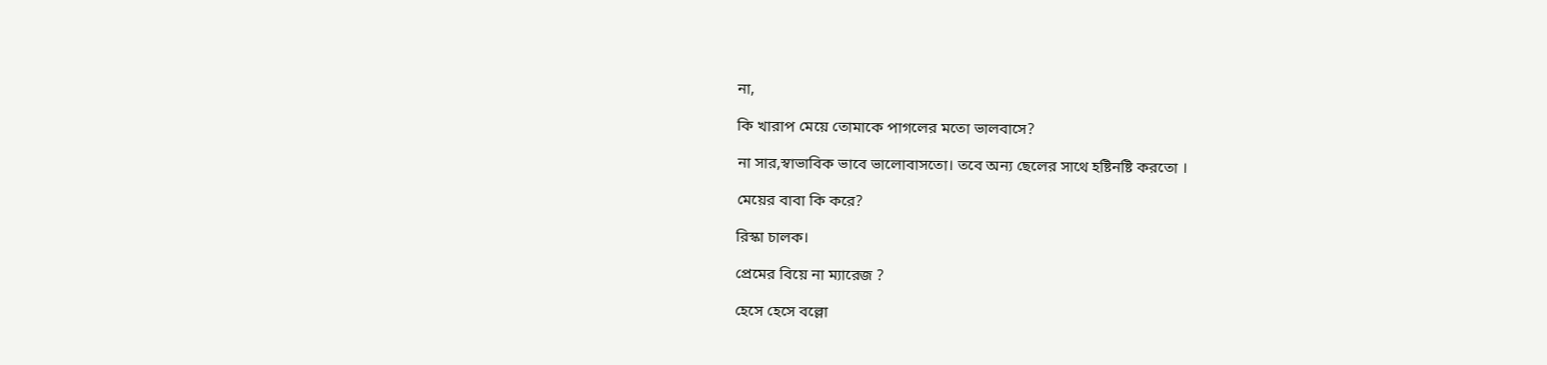না,

কি খারাপ মেয়ে তোমাকে পাগলের মতো ভালবাসে?

না সার,স্বাভাবিক ভাবে ভালোবাসতো। তবে অন্য ছেলের সাথে হষ্টিনষ্টি করতো ।

মেয়ের বাবা কি করে?

রিস্কা চালক।

প্রেমের বিয়ে না ম্যারেজ ?

হেসে হেসে বল্লো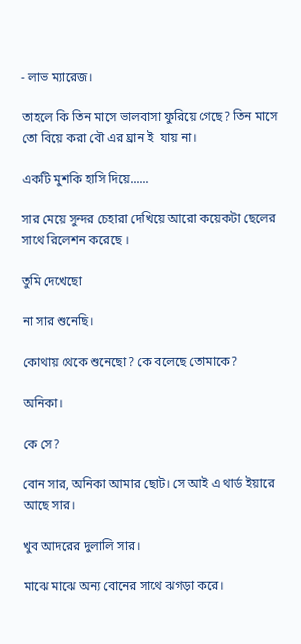- লাভ ম্যারেজ।

তাহলে কি তিন মাসে ভালবাসা ফুরিয়ে গেছে? তিন মাসে  তো বিয়ে করা বৌ এর ঘ্রান ই  যায় না।

একটি মুশকি হাসি দিয়ে......

সার মেয়ে সুন্দর চেহারা দেখিয়ে আরো কয়েকটা ছেলের সাথে রিলেশন করেছে ।

তুমি দেখেছো

না সার শুনেছি।

কোথায় থেকে শুনেছো? কে বলেছে তোমাকে?

অনিকা।

কে সে?

বোন সার, অনিকা আমার ছোট। সে আই এ থার্ড ইয়ারে আছে সার।

খুব আদরের দুলালি সার।

মাঝে মাঝে অন্য বোনের সাথে ঝগড়া করে।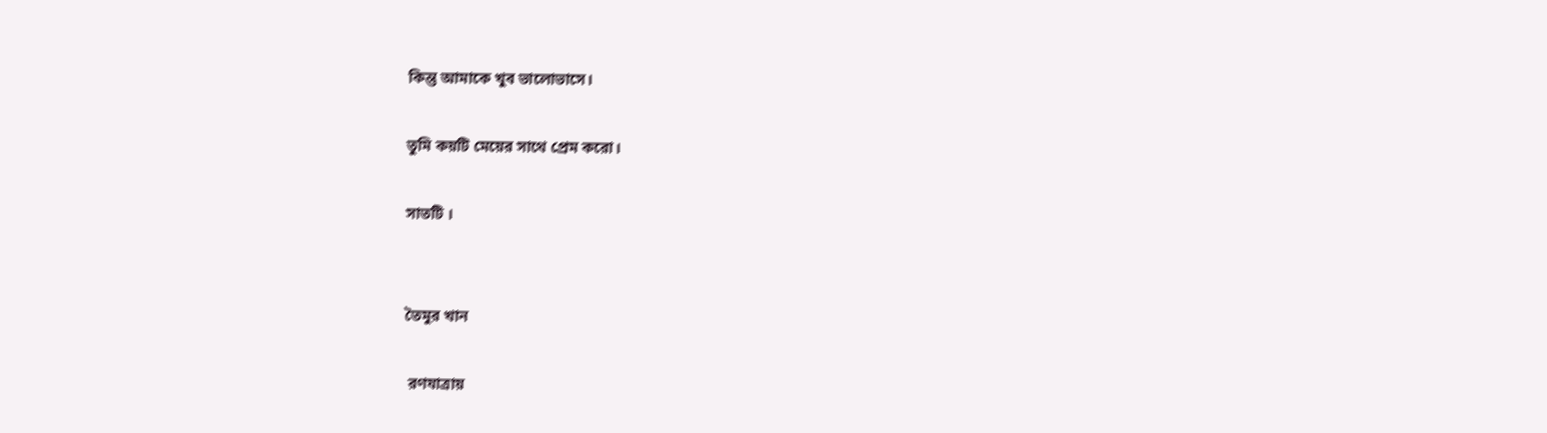কিন্তু আমাকে খুব ভালোভাসে।

তুমি কয়টি মেয়ের সাথে প্রেম করো।

সাতটি ।


তৈমুর খান

 রণযাত্রায়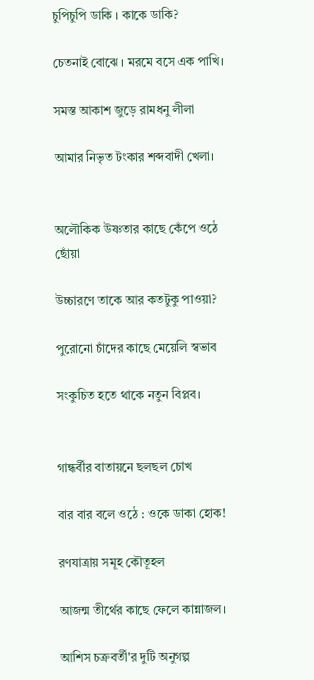চুপিচুপি ডাকি । কাকে ডাকি?

চেতনাই বোঝে । মরমে বসে এক পাখি।

সমস্ত আকাশ জুড়ে রামধনু লীলা

আমার নিভৃত টংকার শব্দবাদী খেলা।


অলৌকিক উষ্ণতার কাছে কেঁপে ওঠে ছোঁয়া

উচ্চারণে তাকে আর কতটুকু পাওয়া?

পুরোনো চাঁদের কাছে মেয়েলি স্বভাব

সংকুচিত হতে থাকে নতুন বিপ্লব।


গান্ধর্বীর বাতায়নে ছলছল চোখ

বার বার বলে ওঠে : ওকে ডাকা হোক!

রণযাত্রায় সমূহ কৌতূহল

আজন্ম তীর্থের কাছে ফেলে কান্নাজল।

আশিস চক্রবর্তী'র দুটি অনুগল্প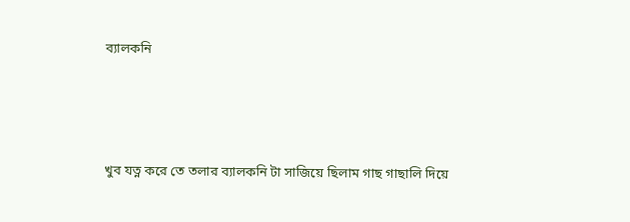ব্যালকনি




খুব যত্ন করে তে তলার ব্যালকনি টা সাজিয়ে ছিলাম গাছ গাছালি দিয়ে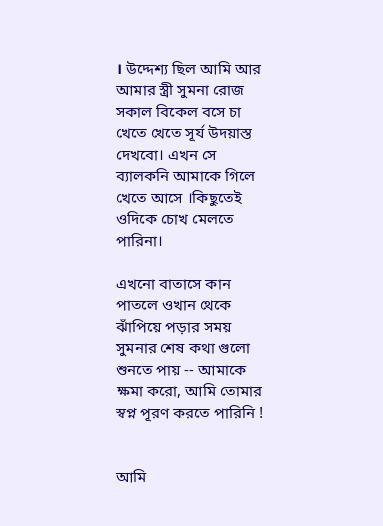। উদ্দেশ্য ছিল আমি আর আমার স্ত্রী সুমনা রোজ সকাল বিকেল বসে চা খেতে খেতে সূর্য উদয়াস্ত দেখবো। এখন সে ব্যালকনি আমাকে গিলে খেতে আসে ।কিছুতেই ওদিকে চোখ মেলতে পারিনা।

এখনো বাতাসে কান পাতলে ওখান থেকে ঝাঁপিয়ে পড়ার সময় সুমনার শেষ কথা গুলো শুনতে পায় -- আমাকে ক্ষমা করো, আমি তোমার স্বপ্ন পূরণ করতে পারিনি !


আমি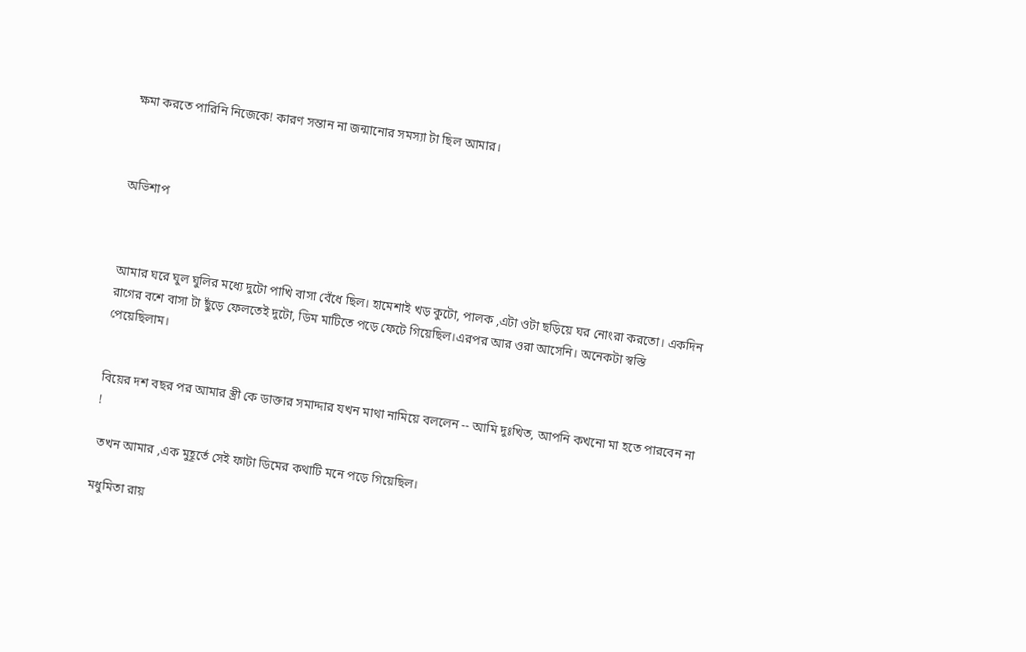ক্ষমা করতে পারিনি নিজেকে! কারণ সন্তান না জন্মানোর সমস্যা টা ছিল আমার।



অভিশাপ



আমার ঘরে ঘুল ঘুলির মধ্যে দুটো পাখি বাসা বেঁধে ছিল। হামেশাই খড় কুটো, পালক ,এটা ওটা ছড়িয়ে ঘর নোংরা করতো। একদিন রাগের বশে বাসা টা ছুঁড়ে ফেলতেই দুটো, ডিম মাটিতে পড়ে ফেটে গিয়েছিল।এরপর আর ওরা আসেনি। অনেকটা স্বস্তি পেয়েছিলাম।


বিয়ের দশ বছর পর আমার স্ত্রী কে ডাক্তার সমাদ্দার যখন মাথা নামিয়ে বললেন -- আমি দুঃখিত, আপনি কখনো মা হতে পারবেন না !

 তখন আমার ,এক মুহূর্তে সেই ফাটা ডিমের কথাটি মনে পড়ে গিয়েছিল।

মধুমিতা রায়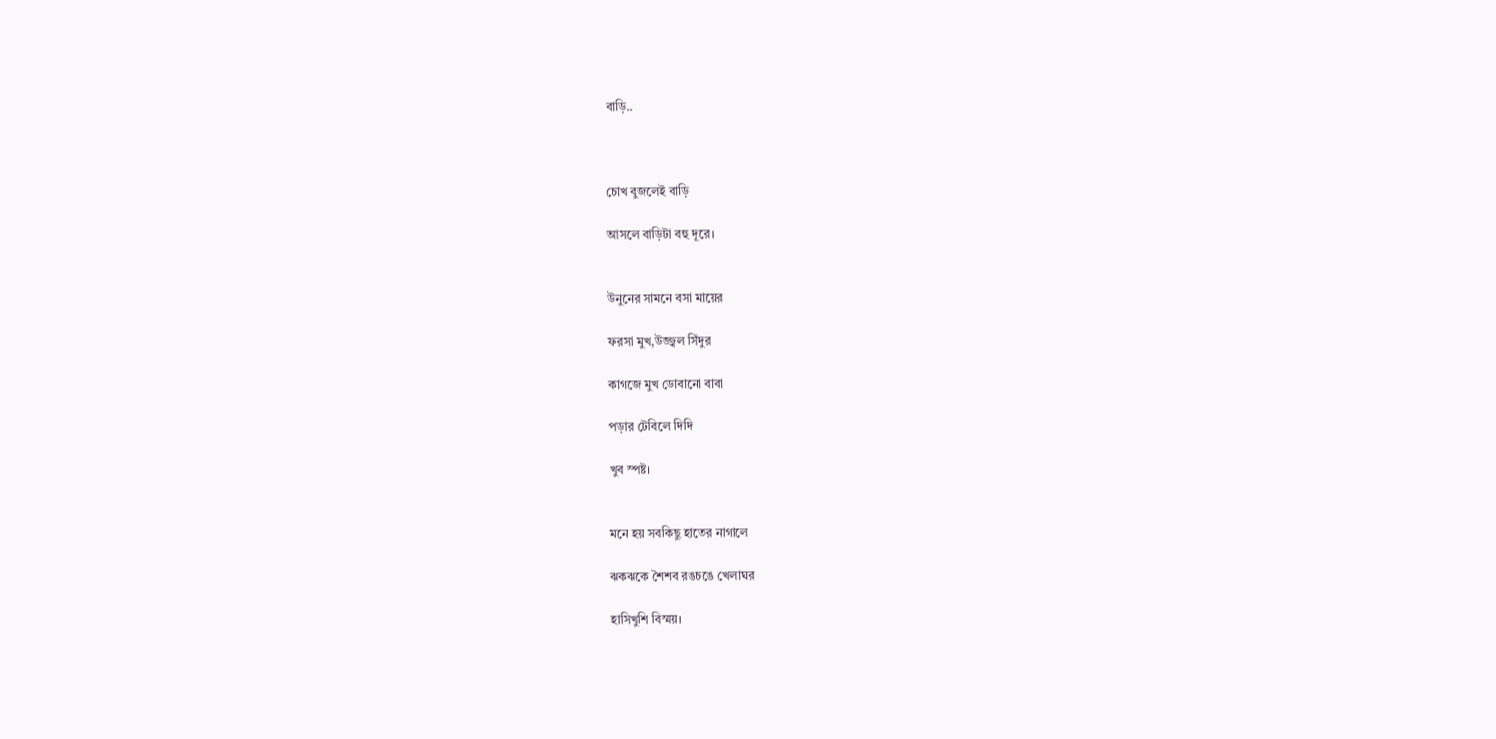বাড়ি..



চোখ বুজলেই বাড়ি

আসলে বাড়িটা বহু দূরে।


উনুনের সামনে বসা মায়ের

ফরসা মুখ,উজ্জ্বল সিঁদুর

কাগজে মুখ ডোবানো বাবা

পড়ার টেবিলে দিদি

খুব স্পষ্ট।


মনে হয় সবকিছু হাতের নাগালে

ঝকঝকে শৈশব রঙচঙে খেলাঘর

হাসিখুশি বিস্ময়।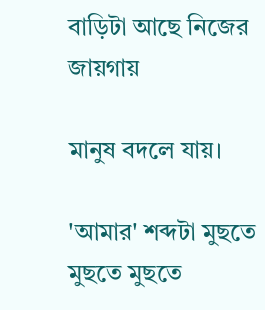বাড়িটা আছে নিজের জায়গায়

মানুষ বদলে যায়।

'আমার' শব্দটা মুছতে মুছতে মুছতে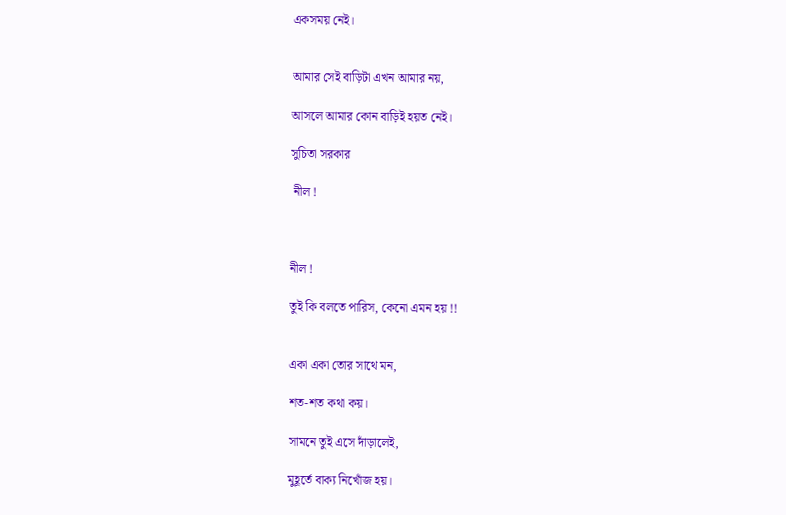একসময় নেই।


আমার সেই বাড়িটা এখন আমার নয়,

আসলে আমার কোন বাড়িই হয়ত নেই।

সুচিতা সরকার

 নীল !



নীল !

তুই কি বলতে পারিস, কেনো এমন হয় !!


একা একা তোর সাথে মন,

শত-শত কথা কয়।

সামনে তুই এসে দাঁড়ালেই,

মুহূর্তে বাক্য নিখোঁজ হয়।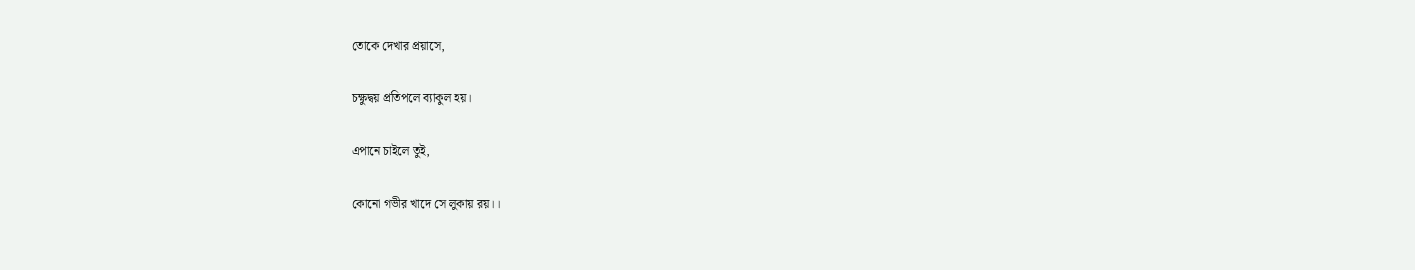তোকে দেখার প্রয়াসে,

চক্ষুদ্বয় প্রতিপলে ব্যাকুল হয়।

এপানে চাইলে তুই,

কোনো গভীর খাদে সে লুকায় রয়।।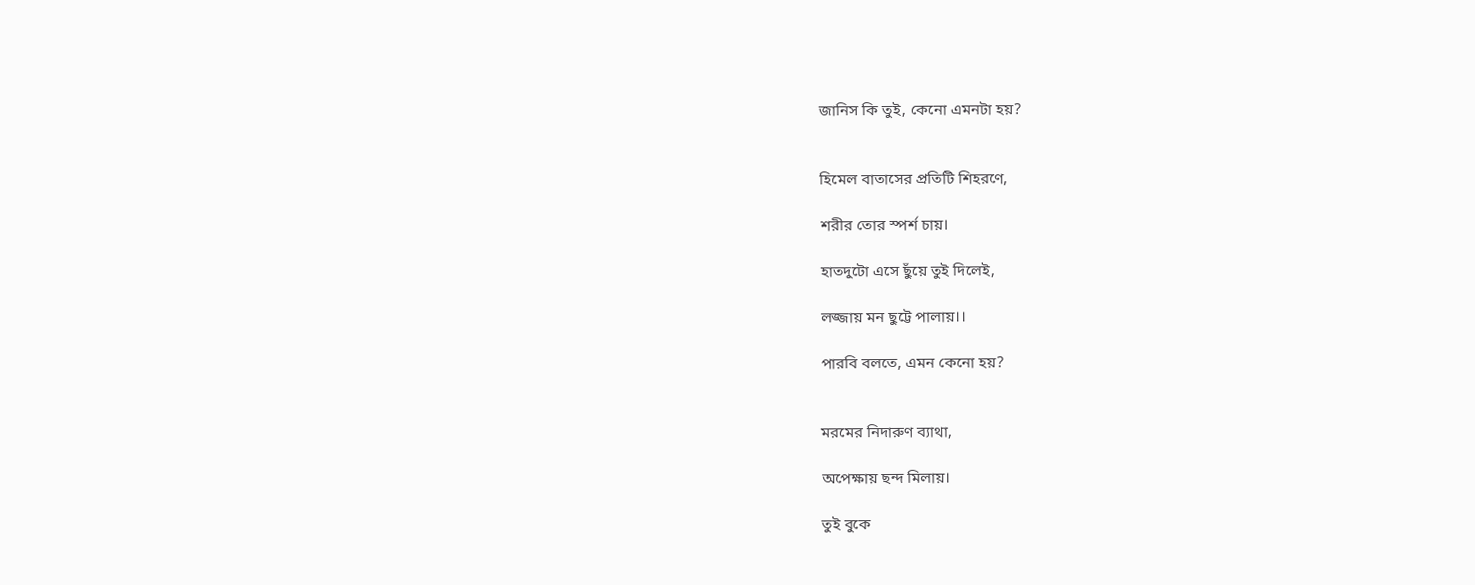জানিস কি তুই, কেনো এমনটা হয়?


হিমেল বাতাসের প্রতিটি শিহরণে,

শরীর তোর স্পর্শ চায়।

হাতদুটো এসে ছুঁয়ে তুই দিলেই,

লজ্জায় মন ছুট্টে পালায়।।

পারবি বলতে, এমন কেনো হয়?


মরমের নিদারুণ ব্যাথা,

অপেক্ষায় ছন্দ মিলায়।

তুই বুকে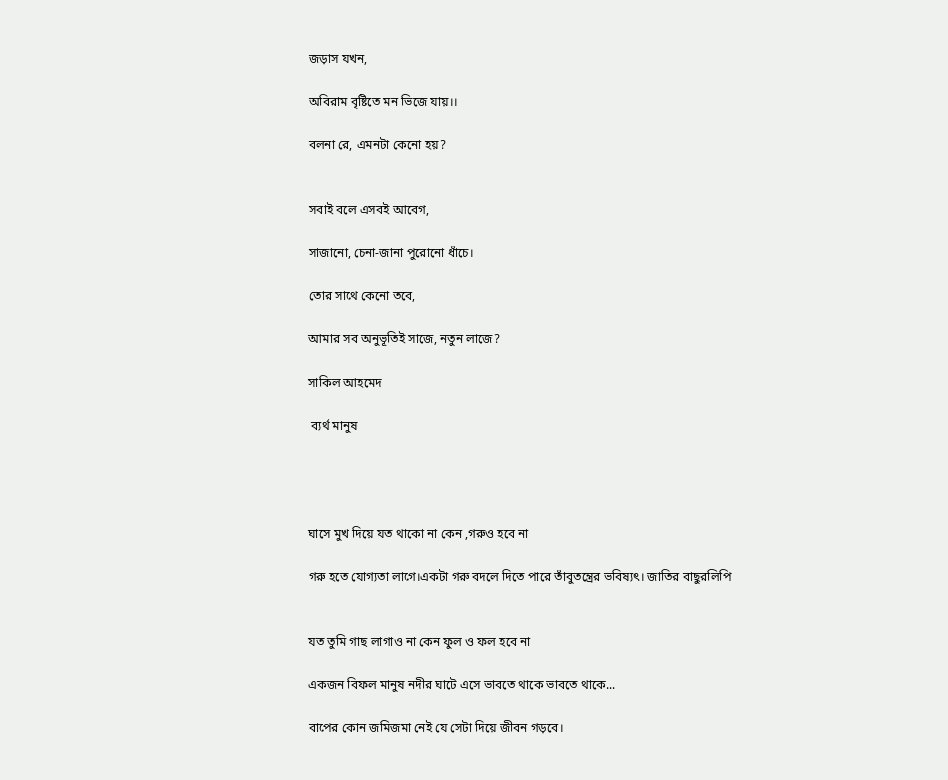জড়াস যখন,

অবিরাম বৃষ্টিতে মন ভিজে যায়।।

বলনা রে, এমনটা কেনো হয়?


সবাই বলে এসবই আবেগ,

সাজানো, চেনা-জানা পুরোনো ধাঁচে।

তোর সাথে কেনো তবে,

আমার সব অনুভূতিই সাজে, নতুন লাজে?

সাকিল আহমেদ

 ব্যর্থ মানুষ




ঘাসে মুখ দিয়ে যত থাকো না কেন ,গরুও হবে না

গরু হতে যোগ্যতা লাগে।একটা গরু বদলে দিতে পারে তাঁবুতন্ত্রের ভবিষ্যৎ। জাতির বাছুরলিপি


যত তুমি গাছ লাগাও না কেন ফুল ও ফল হবে না

একজন বিফল মানুষ নদীর ঘাটে এসে ভাবতে থাকে ভাবতে থাকে...

বাপের কোন জমিজমা নেই যে সেটা দিয়ে জীবন গড়বে।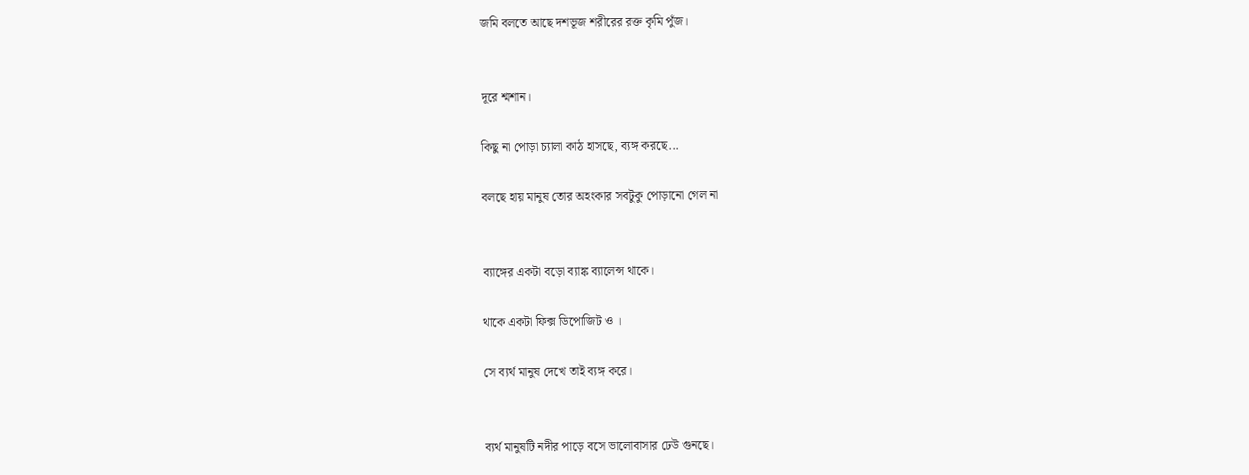জমি বলতে আছে দশভূজ শরীরের রক্ত কৃমি পুঁজ।


দূরে শ্মশান।

কিছু না পোড়া চ‍্যালা কাঠ হাসছে, ব্যঙ্গ করছে...

বলছে হায় মানুষ তোর অহংকার সবটুকু পোড়ানো গেল না


ব্যাঙ্গের একটা বড়ো ব্যাঙ্ক ব্যালেন্স থাকে।

থাকে একটা ফিক্স ডিপোজিট ও ।

সে ব্যর্থ মানুষ দেখে তাই ব্যঙ্গ করে।


ব্যর্থ মানুষটি নদীর পাড়ে বসে ভালোবাসার ঢেউ গুনছে।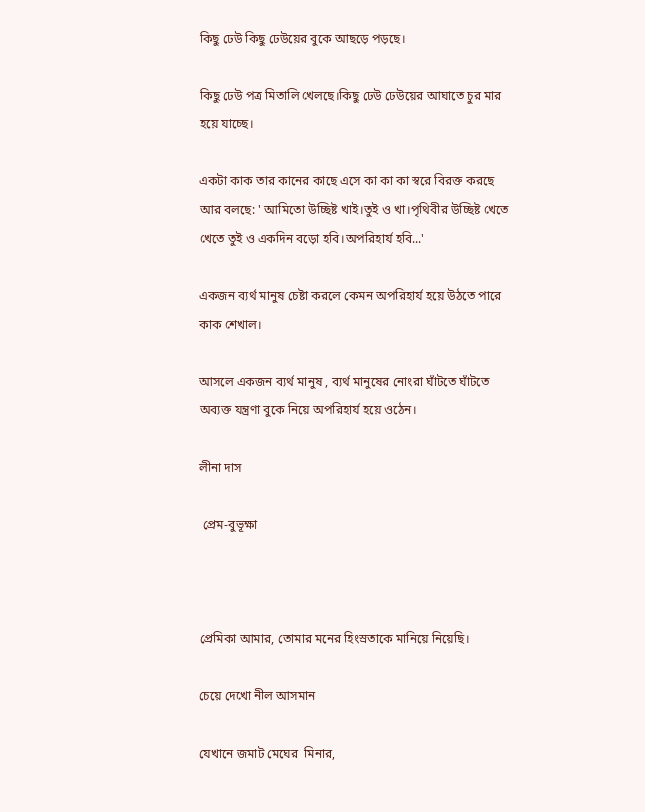কিছু ঢেউ কিছু ঢেউয়ের বুকে আছড়ে পড়ছে।

কিছু ঢেউ পত্র মিতালি খেলছে।কিছু ঢেউ ঢেউয়ের আঘাতে চুর মার হয়ে যাচ্ছে।

একটা কাক তার কানের কাছে এসে কা কা কা স্বরে বিরক্ত করছে আর বলছে: ' আমিতো উচ্ছিষ্ট খাই।তুই ও খা।পৃথিবীর উচ্ছিষ্ট খেতে খেতে তুই ও একদিন বড়ো হবি।অপরিহার্য হবি...'

একজন ব্যর্থ মানুষ চেষ্টা করলে কেমন অপরিহার্য হয়ে উঠতে পারে কাক শেখাল।

আসলে একজন ব্যর্থ মানুষ , ব্যর্থ মানুষের নোংরা ঘাঁটতে ঘাঁটতে অব্যক্ত যন্ত্রণা বুকে নিয়ে অপরিহার্য হয়ে ওঠেন।

লীনা দাস

 প্রেম-বুভূক্ষা



প্রেমিকা আমার, তোমার মনের হিংস্রতাকে মানিয়ে নিয়েছি।

চেয়ে দেখো নীল আসমান

যেখানে জমাট মেঘের  মিনার,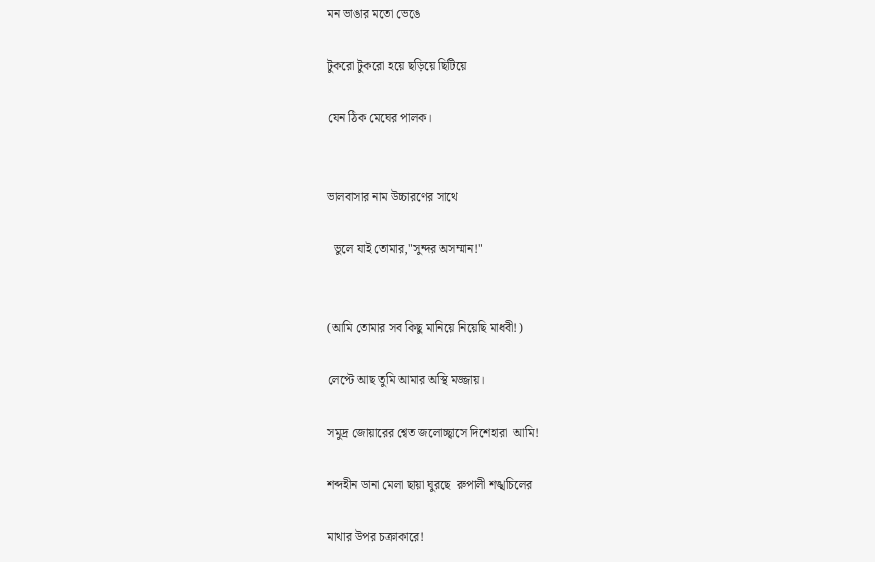মন ভাঙার মতো ভেঙে

টুকরো টুকরো হয়ে ছড়িয়ে ছিটিয়ে

যেন ঠিক মেঘের পালক।


ভালবাসার নাম উচ্চারণের সাথে

  ভুলে যাই তোমার,"সুন্দর অসম্মান!"


(আমি তোমার সব কিছু মানিয়ে নিয়েছি মাধবী!)

লেপ্টে আছ তুমি আমার অস্থি মজ্জায়।

সমুদ্র জোয়ারের শ্বেত জলোচ্ছ্বাসে দিশেহারা  আমি!

শব্দহীন ডানা মেলা ছায়া ঘুরছে  রুপালী শঙ্খচিলের

মাথার উপর চক্রাকারে!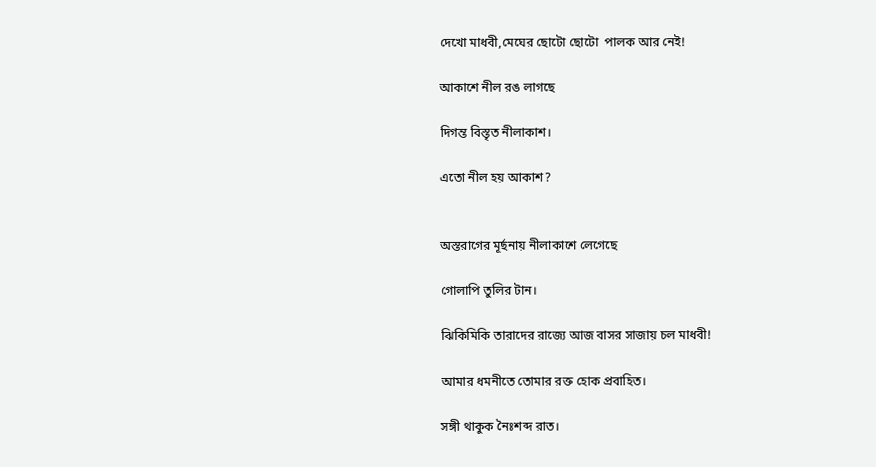দেখো মাধবী,মেঘের ছোটো ছোটো  পালক আর নেই!

আকাশে নীল রঙ লাগছে

দিগন্ত বিস্তৃত নীলাকাশ।

এতো নীল হয় আকাশ?


অস্তরাগের মূর্ছনায় নীলাকাশে লেগেছে

গোলাপি তুলির টান।

ঝিকিমিকি তারাদের রাজ্যে আজ বাসর সাজায় চল মাধবী!

আমার ধমনীতে তোমার রক্ত হোক প্রবাহিত।

সঙ্গী থাকুক নৈঃশব্দ রাত।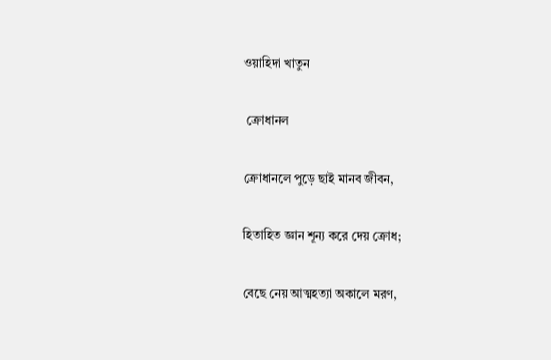ওয়াহিদা খাতুন

 ক্রোধানল

ক্রোধানলে পুড়ে ছাই মানব জীবন,

হিতাহিত জ্ঞান শূন্য করে দেয় ক্রোধ;

বেছে নেয় আত্মহত্যা অকালে মরণ,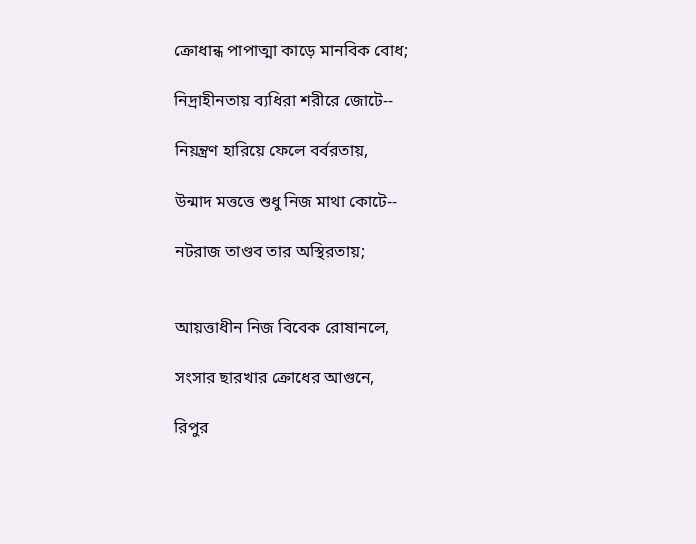ক্রোধান্ধ পাপাত্মা কাড়ে মানবিক বোধ;

নিদ্রাহীনতায় ব্যধিরা শরীরে জোটে--

নিয়ন্ত্রণ হারিয়ে ফেলে বর্বরতায়,

উন্মাদ মত্তত্তে শুধু নিজ মাথা কোটে--

নটরাজ তাণ্ডব তার অস্থিরতায়;


আয়ত্তাধীন নিজ বিবেক রোষানলে,

সংসার ছারখার ক্রোধের আগুনে,

রিপুর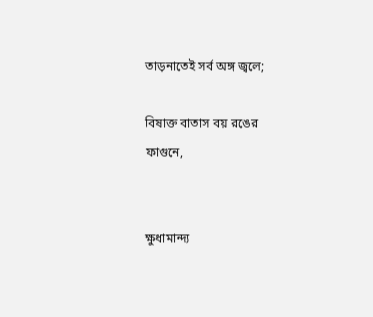তাড়নাতেই সর্ব অঙ্গ জ্বলে;

বিষাক্ত বাতাস বয় রঙের ফাগুনে,


ক্ষুধামান্দ্য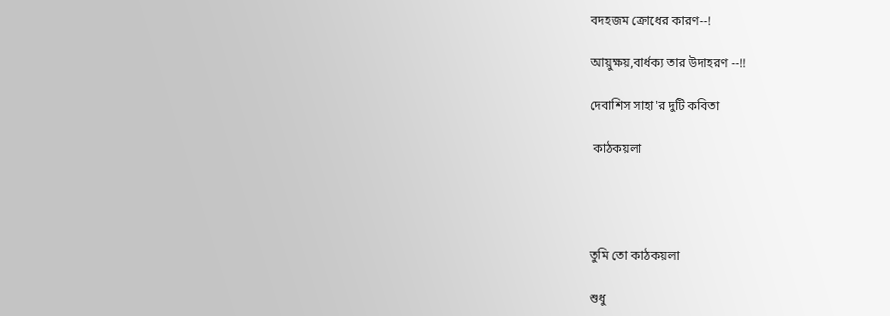বদহজম ক্রোধের কারণ--!

আয়ুক্ষয়,বার্ধক্য তার উদাহরণ --!!

দেবাশিস সাহা'র দুটি কবিতা

 কাঠকয়লা




তুমি তো কাঠকয়লা

শুধু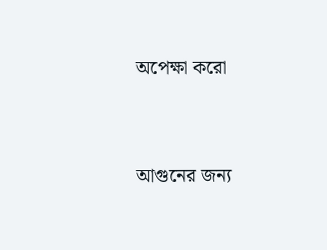অপেক্ষা করো


আগুনের জন্য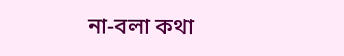না-বলা কথা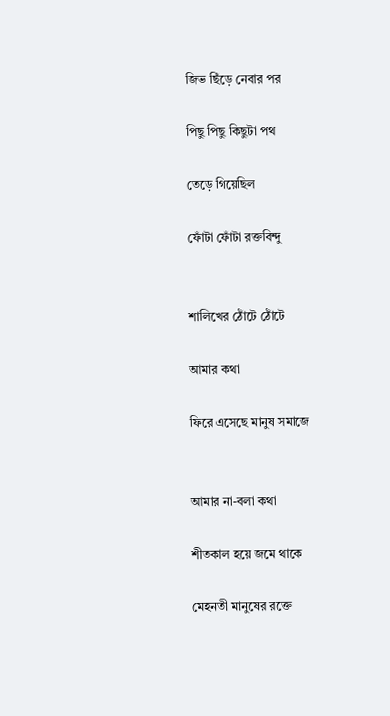জিভ ছিঁড়ে নেবার পর

পিছু পিছু কিছুটা পথ

তেড়ে গিয়েছিল

ফোঁটা ফোঁটা রক্তবিন্দু


শালিখের ঠোঁটে ঠোঁটে

আমার কথা

ফিরে এসেছে মানুষ সমাজে


আমার না-বলা কথা

শীতকাল হয়ে জমে থাকে

মেহনতী মানুষের রক্তে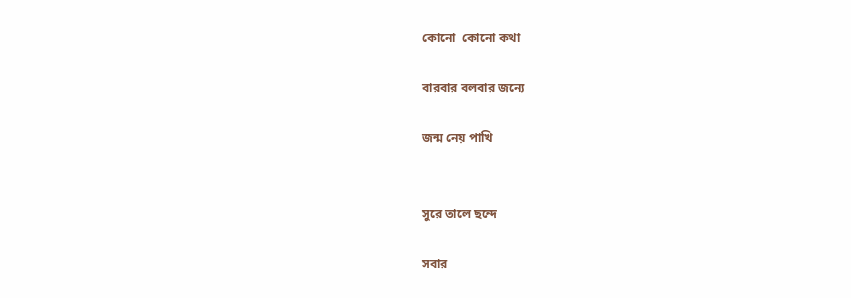কোনো  কোনো কথা

বারবার বলবার জন্যে

জন্ম নেয় পাখি


সুরে তালে ছন্দে

সবার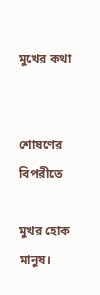মুখের কথা


শোষণের বিপরীতে

মুখর হোক মানুষ।